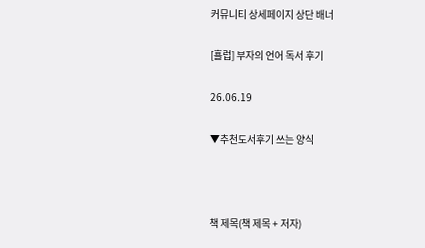커뮤니티 상세페이지 상단 배너

[횰럽] 부자의 언어 독서 후기

26.06.19

▼추천도서후기 쓰는 양식



책 제목(책 제목 + 저자)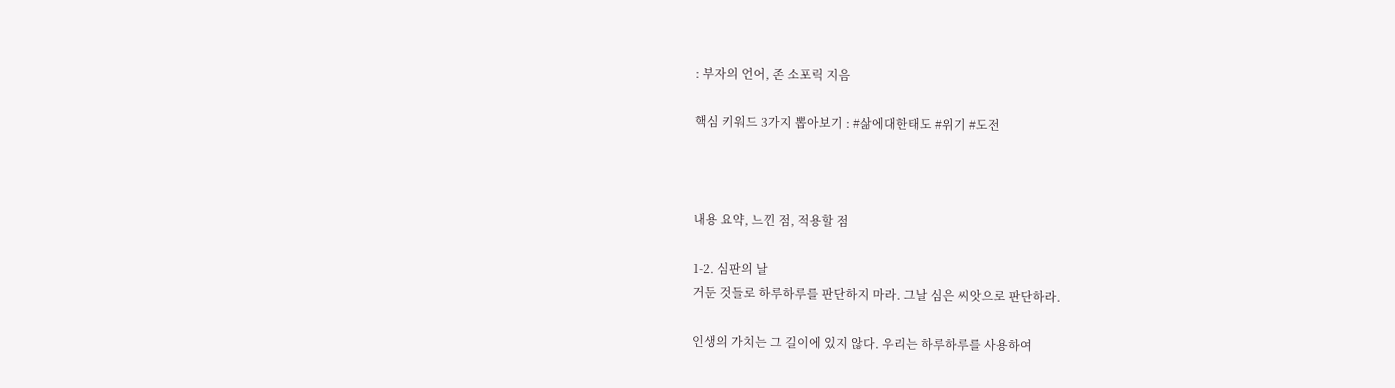: 부자의 언어, 존 소포릭 지음

핵심 키워드 3가지 뽑아보기 : #삶에대한태도 #위기 #도전



내용 요약, 느낀 점, 적용할 점

1-2. 심판의 날
거둔 것들로 하루하루를 판단하지 마라. 그날 심은 씨앗으로 판단하라.

인생의 가치는 그 길이에 있지 않다. 우리는 하루하루를 사용하여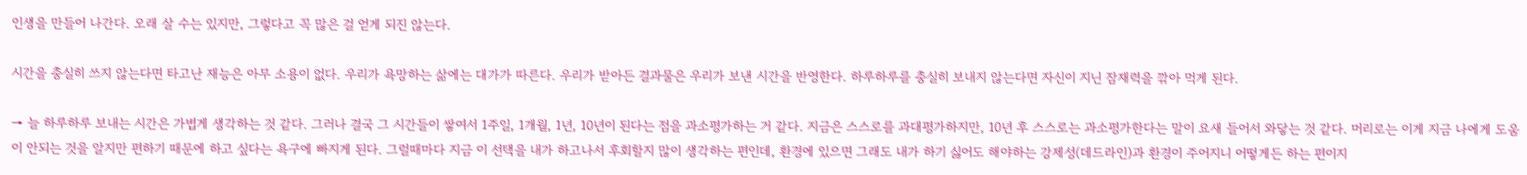인생을 만들어 나간다. 오래 살 수는 있지만, 그렇다고 꼭 많은 걸 얻게 되진 않는다.

시간을 충실히 쓰지 않는다면 타고난 재능은 아무 소용이 없다. 우리가 욕망하는 삶에는 대가가 따른다. 우리가 받아든 결과물은 우리가 보낸 시간을 반영한다. 하루하루를 충실히 보내지 않는다면 자신이 지닌 잠재력을 깎아 먹게 된다.

→ 늘 하루하루 보내는 시간은 가볍게 생각하는 것 같다. 그러나 결국 그 시간들이 쌓여서 1주일, 1개월, 1년, 10년이 된다는 점을 과소평가하는 거 같다. 지금은 스스로를 과대평가하지만, 10년 후 스스로는 과소평가한다는 말이 요새 들어서 와닿는 것 같다. 머리로는 이게 지금 나에게 도움이 안되는 것을 알지만 편하기 때문에 하고 싶다는 욕구에 빠지게 된다. 그럴때마다 지금 이 선택을 내가 하고나서 후회할지 많이 생각하는 편인데, 환경에 있으면 그래도 내가 하기 싫어도 해야하는 강제성(데드라인)과 환경이 주어지니 어떻게든 하는 편이지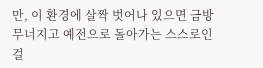만, 이 환경에 살짝 벗어나 있으면 금방 무너지고 예전으로 돌아가는 스스로인걸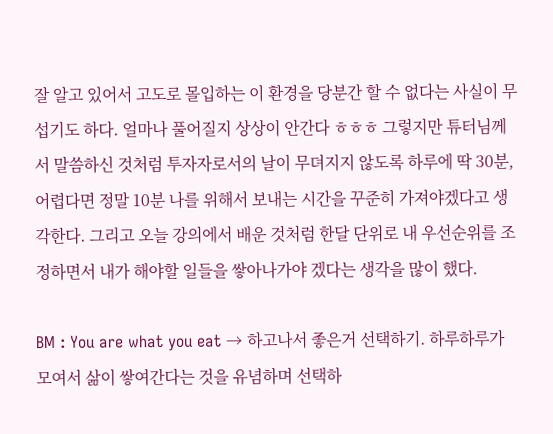잘 알고 있어서 고도로 몰입하는 이 환경을 당분간 할 수 없다는 사실이 무섭기도 하다. 얼마나 풀어질지 상상이 안간다 ㅎㅎㅎ 그렇지만 튜터님께서 말씀하신 것처럼 투자자로서의 날이 무뎌지지 않도록 하루에 딱 30분, 어렵다면 정말 10분 나를 위해서 보내는 시간을 꾸준히 가져야겠다고 생각한다. 그리고 오늘 강의에서 배운 것처럼 한달 단위로 내 우선순위를 조정하면서 내가 해야할 일들을 쌓아나가야 겠다는 생각을 많이 했다.

BM : You are what you eat → 하고나서 좋은거 선택하기. 하루하루가 모여서 삶이 쌓여간다는 것을 유념하며 선택하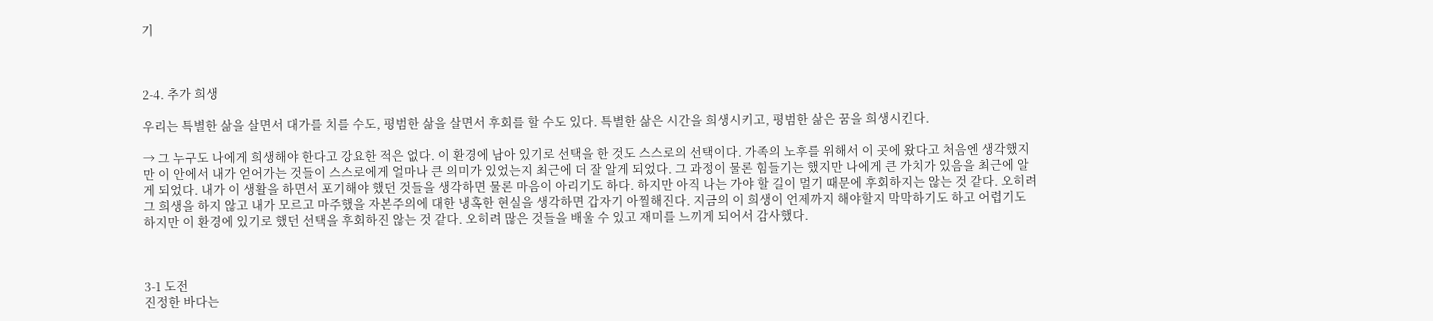기



2-4. 추가 희생

우리는 특별한 삶을 살면서 대가를 치를 수도, 평범한 삶을 살면서 후회를 할 수도 있다. 특별한 삶은 시간을 희생시키고, 평범한 삶은 꿈을 희생시킨다.

→ 그 누구도 나에게 희생해야 한다고 강요한 적은 없다. 이 환경에 남아 있기로 선택을 한 것도 스스로의 선택이다. 가족의 노후를 위해서 이 곳에 왔다고 처음엔 생각했지만 이 안에서 내가 얻어가는 것들이 스스로에게 얼마나 큰 의미가 있었는지 최근에 더 잘 알게 되었다. 그 과정이 물론 힘들기는 했지만 나에게 큰 가치가 있음을 최근에 알게 되었다. 내가 이 생활을 하면서 포기해야 했던 것들을 생각하면 물론 마음이 아리기도 하다. 하지만 아직 나는 가야 할 길이 멀기 때문에 후회하지는 않는 것 같다. 오히려 그 희생을 하지 않고 내가 모르고 마주했을 자본주의에 대한 냉혹한 현실을 생각하면 갑자기 아찔해진다. 지금의 이 희생이 언제까지 해야할지 막막하기도 하고 어렵기도 하지만 이 환경에 있기로 했던 선택을 후회하진 않는 것 같다. 오히려 많은 것들을 배울 수 있고 재미를 느끼게 되어서 감사했다.



3-1 도전
진정한 바다는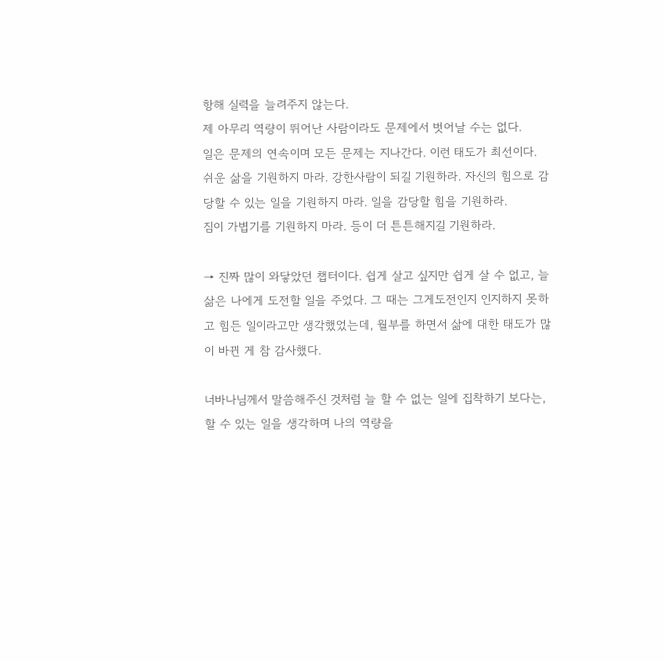항해 실력을 늘려주지 않는다.
제 아무리 역량이 뛰어난 사람이라도 문제에서 벗어날 수는 없다.
일은 문제의 연속이며 모든 문제는 지나간다. 이런 태도가 최선이다.
쉬운 삶을 기원하지 마라. 강한사람이 되길 기원하라. 자신의 힘으로 감당할 수 있는 일을 기원하지 마라. 일을 감당할 힘을 기원하라.
짐이 가볍기를 기원하지 마라. 등이 더 튼튼해지길 기원하라.

→ 진짜 많이 와닿았던 챕터이다. 쉽게 살고 싶지만 쉽게 살 수 없고, 늘 삶은 나에게 도전할 일을 주었다. 그 때는 그게도전인지 인지하지 못하고 힘든 일이라고만 생각했었는데, 월부를 하면서 삶에 대한 태도가 많이 바뀐 게 참 감사했다.

너바나님께서 말씀해주신 것처럼 늘 할 수 없는 일에 집착하기 보다는, 할 수 있는 일을 생각하며 나의 역량을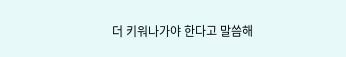더 키워나가야 한다고 말씀해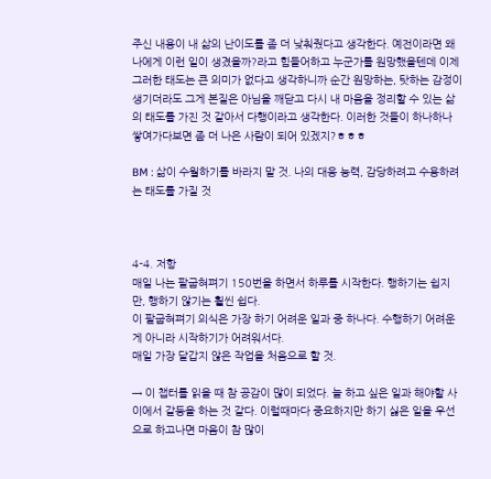주신 내용이 내 삶의 난이도를 좀 더 낮춰줬다고 생각한다. 예전이라면 왜 나에게 이런 일이 생겼을까?라고 힘들어하고 누군가를 원망했을텐데 이제 그러한 태도는 큰 의미가 없다고 생각하니까 순간 원망하는, 탓하는 감정이 생기더라도 그게 본질은 아님을 깨닫고 다시 내 마음을 정리할 수 있는 삶의 태도를 가진 것 같아서 다행이라고 생각한다. 이러한 것들이 하나하나 쌓여가다보면 좀 더 나은 사람이 되어 있겠지?ㅎㅎㅎ

BM : 삶이 수월하기를 바라지 말 것. 나의 대응 능력, 감당하려고 수용하려는 태도를 가질 것



4-4. 저항
매일 나는 팔굽혀펴기 150번을 하면서 하루를 시작한다. 행하기는 쉽지만, 행하기 않기는 훨씬 쉽다.
이 팔굽혀펴기 의식은 가장 하기 어려운 일과 중 하나다. 수행하기 어려운게 아니라 시작하기가 어려워서다.
매일 가장 달갑지 않은 작업을 처음으로 할 것.

→ 이 챕터를 읽을 때 참 공감이 많이 되었다. 늘 하고 싶은 일과 해야할 사이에서 갈등을 하는 것 같다. 이럴때마다 중요하지만 하기 싫은 일을 우선으로 하고나면 마음이 참 많이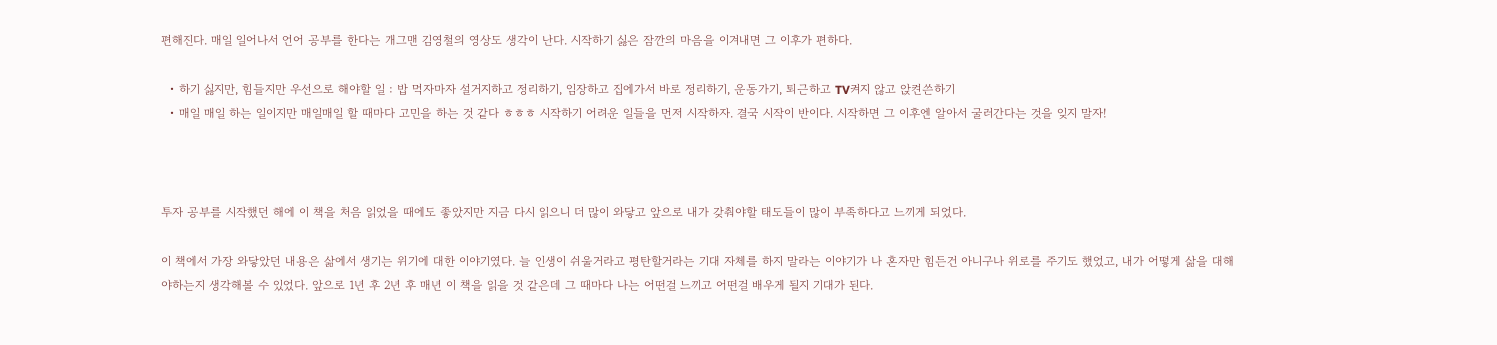편해진다. 매일 일어나서 언어 공부를 한다는 개그맨 김영철의 영상도 생각이 난다. 시작하기 싫은 잠깐의 마음을 이겨내면 그 이후가 편하다.

  • 하기 싫지만, 힘들지만 우선으로 해야할 일 : 밥 먹자마자 설거지하고 정리하기, 임장하고 집에가서 바로 정리하기, 운동가기, 퇴근하고 TV켜지 않고 앉켠쓴하기
  • 매일 매일 하는 일이지만 매일매일 할 때마다 고민을 하는 것 같다 ㅎㅎㅎ 시작하기 어려운 일들을 먼저 시작하자. 결국 시작이 반이다. 시작하면 그 이후엔 알아서 굴러간다는 것을 잊지 말자!



투자 공부를 시작했던 해에 이 책을 처음 읽었을 때에도 좋았지만 지금 다시 읽으니 더 많이 와닿고 앞으로 내가 갖춰야할 태도들이 많이 부족하다고 느끼게 되었다.

이 책에서 가장 와닿았던 내용은 삶에서 생기는 위기에 대한 이야기였다. 늘 인생이 쉬울거라고 평탄할거라는 기대 자체를 하지 말라는 이야기가 나 혼자만 힘든건 아니구나 위로를 주기도 했었고, 내가 어떻게 삶을 대해야하는지 생각해볼 수 있었다. 앞으로 1년 후 2년 후 매년 이 책을 읽을 것 같은데 그 때마다 나는 어떤걸 느끼고 어떤걸 배우게 될지 기대가 된다.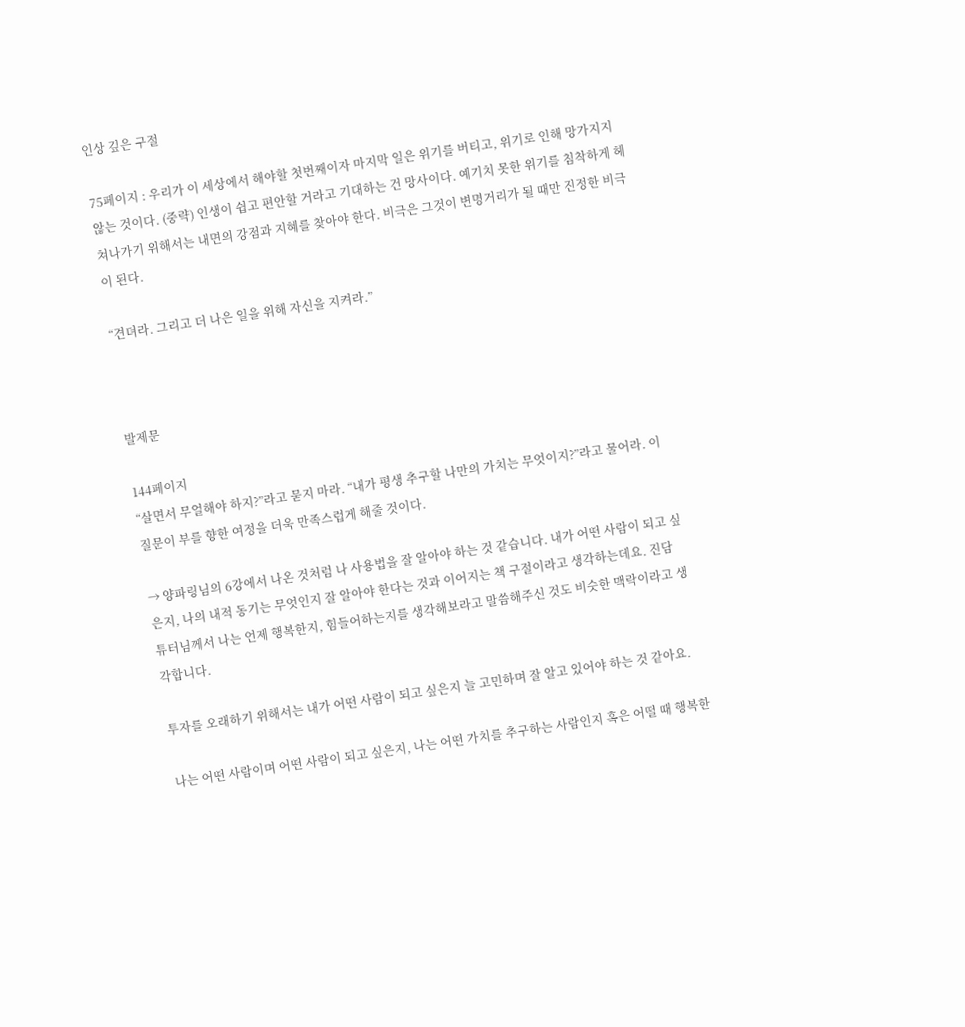인상 깊은 구절

75페이지 : 우리가 이 세상에서 해야할 첫번째이자 마지막 일은 위기를 버티고, 위기로 인해 망가지지 않는 것이다. (중략) 인생이 쉽고 편안할 거라고 기대하는 건 망사이다. 예기치 못한 위기를 침착하게 헤쳐나가기 위해서는 내면의 강점과 지혜를 찾아야 한다. 비극은 그것이 변명거리가 될 때만 진정한 비극이 된다.

“견뎌라. 그리고 더 나은 일을 위해 자신을 지켜라.”



발제문

144페이지
“살면서 무얼해야 하지?”라고 묻지 마라. “내가 평생 추구할 나만의 가치는 무엇이지?”라고 물어라. 이 질문이 부를 향한 여정을 더욱 만족스럽게 해줄 것이다.

→ 양파링님의 6강에서 나온 것처럼 나 사용법을 잘 알아야 하는 것 같습니다. 내가 어떤 사람이 되고 싶은지, 나의 내적 동기는 무엇인지 잘 알아야 한다는 것과 이어지는 책 구절이라고 생각하는데요. 진담 튜터님께서 나는 언제 행복한지, 힘들어하는지를 생각해보라고 말씀해주신 것도 비슷한 맥락이라고 생각합니다.

투자를 오래하기 위해서는 내가 어떤 사람이 되고 싶은지 늘 고민하며 잘 알고 있어야 하는 것 같아요.

나는 어떤 사람이며 어떤 사람이 되고 싶은지, 나는 어떤 가치를 추구하는 사람인지 혹은 어떨 때 행복한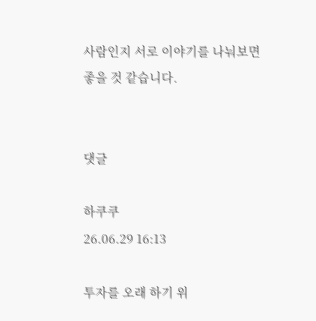사람인지 서로 이야기를 나눠보면 좋을 것 같습니다.


댓글

하쿠쿠
26.06.29 16:13

투자를 오래 하기 위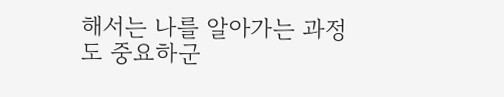해서는 나를 알아가는 과정도 중요하군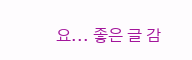요... 좋은 글 감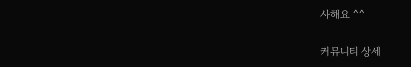사해요 ^^

커뮤니티 상세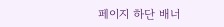페이지 하단 배너